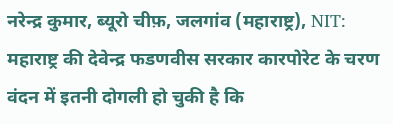नरेन्द्र कुमार, ब्यूरो चीफ़, जलगांव (महाराष्ट्र), NIT:
महाराष्ट्र की देवेन्द्र फडणवीस सरकार कारपोरेट के चरण वंदन में इतनी दोगली हो चुकी है कि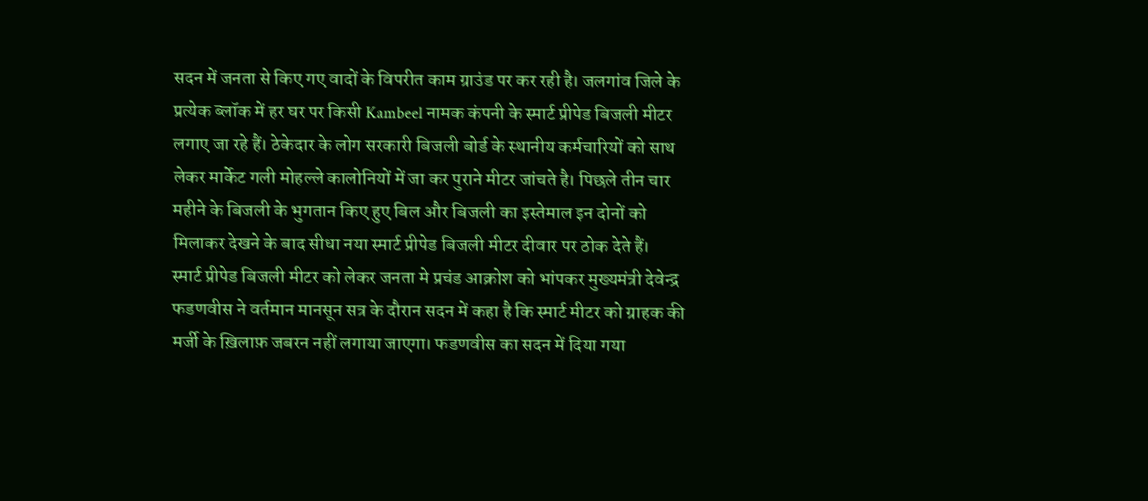सदन में जनता से किए गए वादों के विपरीत काम ग्राउंड पर कर रही है। जलगांव जिले के प्रत्येक ब्लॉक में हर घर पर किसी Kambeel नामक कंपनी के स्मार्ट प्रीपेड बिजली मीटर लगाए जा रहे हैं। ठेकेदार के लोग सरकारी बिजली बोर्ड के स्थानीय कर्मचारियों को साथ लेकर मार्केट गली मोहल्ले कालोनियों में जा कर पुराने मीटर जांचते है। पिछले तीन चार महीने के बिजली के भुगतान किए हुए बिल और बिजली का इस्तेमाल इन दोनों को मिलाकर देखने के बाद सीधा नया स्मार्ट प्रीपेड बिजली मीटर दीवार पर ठोक देते हैं।
स्मार्ट प्रीपेड बिजली मीटर को लेकर जनता मे प्रचंड आक्रोश को भांपकर मुख्यमंत्री देवेन्द्र फडणवीस ने वर्तमान मानसून सत्र के दौरान सदन में कहा है कि स्मार्ट मीटर को ग्राहक की मर्जी के ख़िलाफ़ जबरन नहीं लगाया जाएगा। फडणवीस का सदन में दिया गया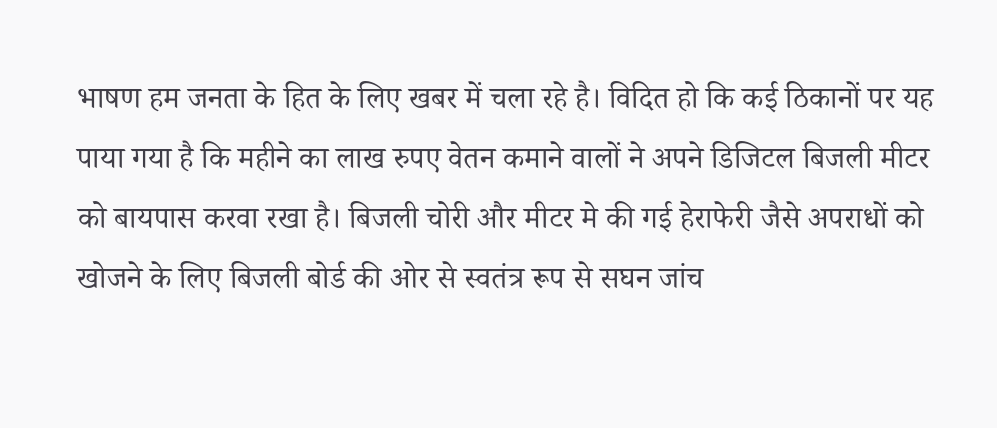भाषण हम जनता के हित के लिए खबर में चला रहे है। विदित हो कि कई ठिकानों पर यह पाया गया है कि महीने का लाख रुपए वेतन कमाने वालों ने अपने डिजिटल बिजली मीटर को बायपास करवा रखा है। बिजली चोरी और मीटर मे की गई हेराफेरी जैसे अपराधों को खोजने के लिए बिजली बोर्ड की ओर से स्वतंत्र रूप से सघन जांच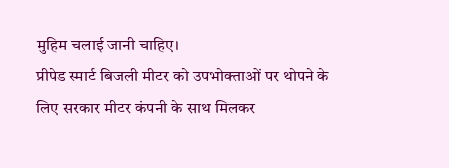मुहिम चलाई जानी चाहिए।
प्रीपेड स्मार्ट बिजली मीटर को उपभोक्ताओं पर थोपने के लिए सरकार मीटर कंपनी के साथ मिलकर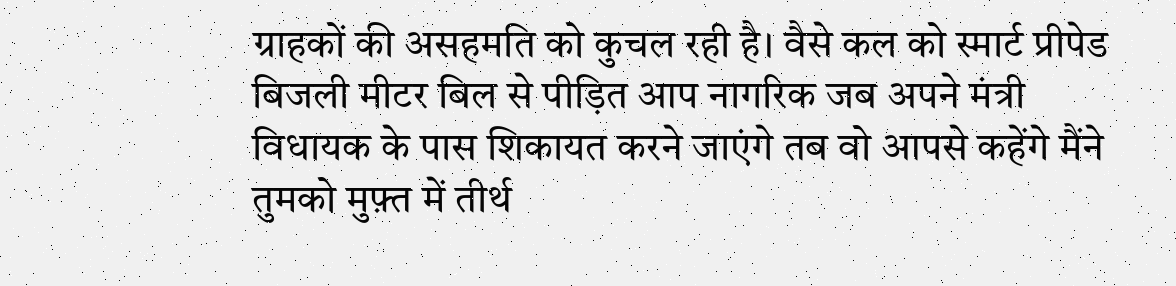ग्राहकों की असहमति को कुचल रही है। वैसे कल को स्मार्ट प्रीपेड बिजली मीटर बिल से पीड़ित आप नागरिक जब अपने मंत्री विधायक के पास शिकायत करने जाएंगे तब वो आपसे कहेंगे मैंने तुमको मुफ़्त में तीर्थ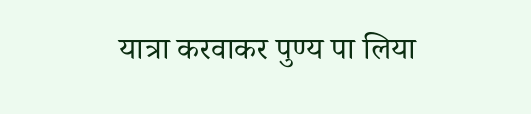यात्रा करवाकर पुण्य पा लिया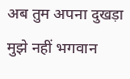अब तुम अपना दुखड़ा मुझे नहीं भगवान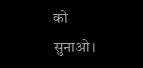को सुनाओ।